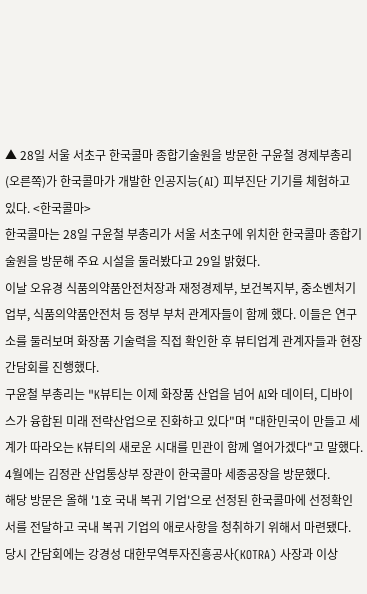▲ 28일 서울 서초구 한국콜마 종합기술원을 방문한 구윤철 경제부총리(오른쪽)가 한국콜마가 개발한 인공지능(AI) 피부진단 기기를 체험하고 있다. <한국콜마>
한국콜마는 28일 구윤철 부총리가 서울 서초구에 위치한 한국콜마 종합기술원을 방문해 주요 시설을 둘러봤다고 29일 밝혔다.
이날 오유경 식품의약품안전처장과 재정경제부, 보건복지부, 중소벤처기업부, 식품의약품안전처 등 정부 부처 관계자들이 함께 했다. 이들은 연구소를 둘러보며 화장품 기술력을 직접 확인한 후 뷰티업계 관계자들과 현장 간담회를 진행했다.
구윤철 부총리는 "K뷰티는 이제 화장품 산업을 넘어 AI와 데이터, 디바이스가 융합된 미래 전략산업으로 진화하고 있다"며 "대한민국이 만들고 세계가 따라오는 K뷰티의 새로운 시대를 민관이 함께 열어가겠다"고 말했다.
4월에는 김정관 산업통상부 장관이 한국콜마 세종공장을 방문했다.
해당 방문은 올해 '1호 국내 복귀 기업'으로 선정된 한국콜마에 선정확인서를 전달하고 국내 복귀 기업의 애로사항을 청취하기 위해서 마련됐다.
당시 간담회에는 강경성 대한무역투자진흥공사(KOTRA) 사장과 이상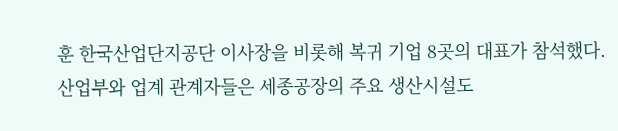훈 한국산업단지공단 이사장을 비롯해 복귀 기업 8곳의 대표가 참석했다. 산업부와 업계 관계자들은 세종공장의 주요 생산시설도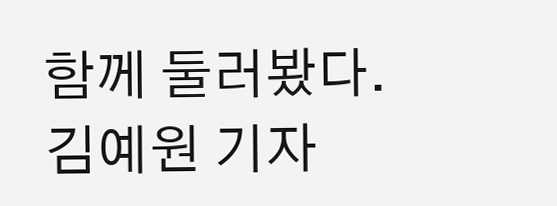함께 둘러봤다. 김예원 기자